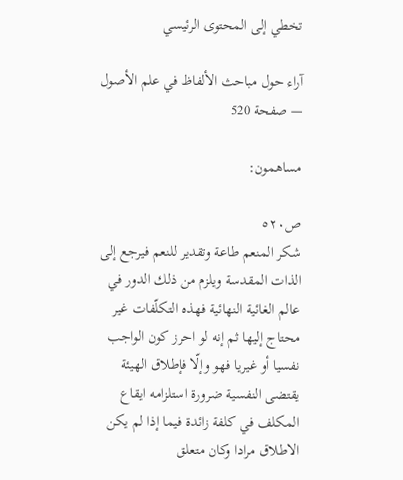تخطي إلى المحتوى الرئيسي

آراء حول مباحث الألفاظ في علم الأصول — صفحة 520

مساهمون:

ص٥٢٠
شكر المنعم طاعة وتقدير للنعم فيرجع إلى الذات المقدسة ويلزم من ذلك الدور في عالم الغائية النهائية فهذه التكلّفات غير محتاج إليها ثم إنه لو احرز كون الواجب نفسيا أو غيريا فهو وإلّا فإطلاق الهيئة يقتضى النفسية ضرورة استلزامه ايقاع المكلف في كلفة زائدة فيما إذا لم يكن الاطلاق مرادا وكان متعلق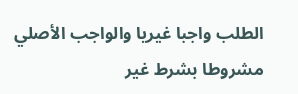الطلب واجبا غيريا والواجب الأصلي مشروطا بشرط غير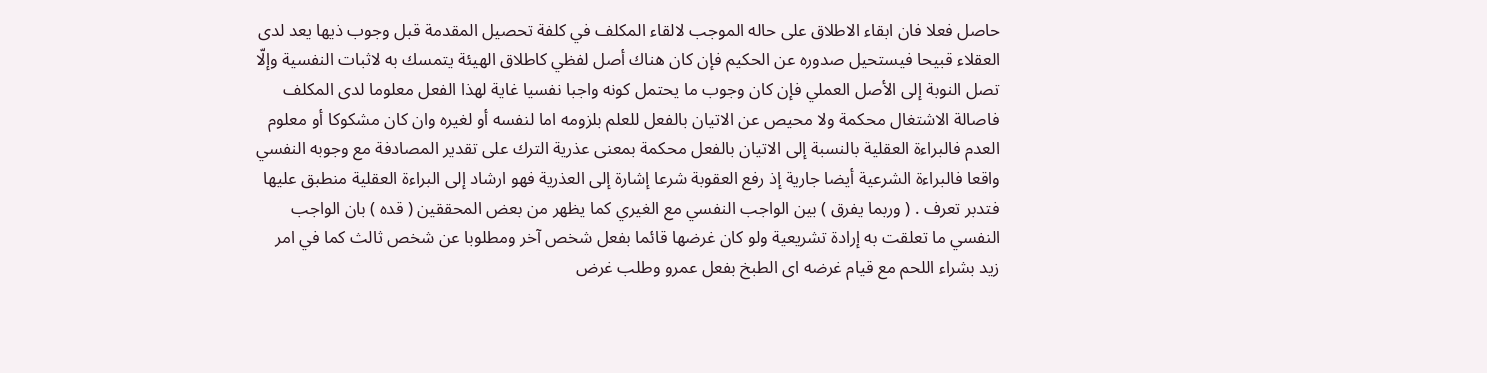حاصل فعلا فان ابقاء الاطلاق على حاله الموجب لالقاء المكلف في كلفة تحصيل المقدمة قبل وجوب ذيها يعد لدى العقلاء قبيحا فيستحيل صدوره عن الحكيم فإن كان هناك أصل لفظي كاطلاق الهيئة يتمسك به لاثبات النفسية وإلّا تصل النوبة إلى الأصل العملي فإن كان وجوب ما يحتمل كونه واجبا نفسيا غاية لهذا الفعل معلوما لدى المكلف فاصالة الاشتغال محكمة ولا محيص عن الاتيان بالفعل للعلم بلزومه اما لنفسه أو لغيره وان كان مشكوكا أو معلوم العدم فالبراءة العقلية بالنسبة إلى الاتيان بالفعل محكمة بمعنى عذرية الترك على تقدير المصادفة مع وجوبه النفسي واقعا فالبراءة الشرعية أيضا جارية إذ رفع العقوبة شرعا إشارة إلى العذرية فهو ارشاد إلى البراءة العقلية منطبق عليها فتدبر تعرف . ( وربما يفرق ) بين الواجب النفسي مع الغيري كما يظهر من بعض المحققين ( قده ) بان الواجب النفسي ما تعلقت به إرادة تشريعية ولو كان غرضها قائما بفعل شخص آخر ومطلوبا عن شخص ثالث كما في امر زيد بشراء اللحم مع قيام غرضه اى الطبخ بفعل عمرو وطلب غرض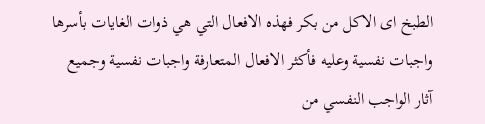الطبخ اى الاكل من بكر فهذه الافعال التي هي ذوات الغايات بأسرها واجبات نفسية وعليه فأكثر الافعال المتعارفة واجبات نفسية وجميع آثار الواجب النفسي من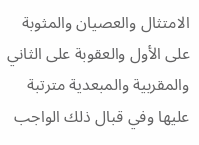الامتثال والعصيان والمثوبة على الأول والعقوبة على الثاني والمقربية والمبعدية مترتبة عليها وفي قبال ذلك الواجب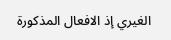الغيري إذ الافعال المذكورة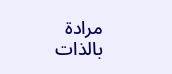مرادة بالذات